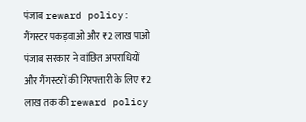पंजाब reward policy: गैंगस्टर पकड़वाओ और ₹2 लाख पाओ
पंजाब सरकार ने वांछित अपराधियों और गैंगस्टरों की गिरफ्तारी के लिए ₹2 लाख तक की reward policy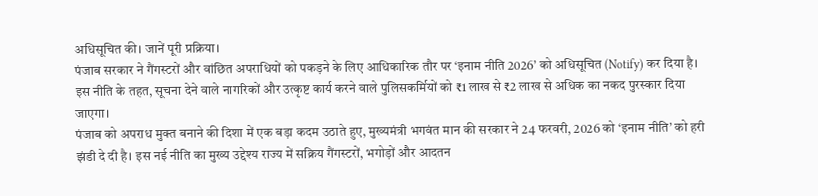अधिसूचित की। जानें पूरी प्रक्रिया।
पंजाब सरकार ने गैंगस्टरों और वांछित अपराधियों को पकड़ने के लिए आधिकारिक तौर पर ‘इनाम नीति 2026’ को अधिसूचित (Notify) कर दिया है।
इस नीति के तहत, सूचना देने वाले नागरिकों और उत्कृष्ट कार्य करने वाले पुलिसकर्मियों को ₹1 लाख से ₹2 लाख से अधिक का नकद पुरस्कार दिया जाएगा।
पंजाब को अपराध मुक्त बनाने की दिशा में एक बड़ा कदम उठाते हुए, मुख्यमंत्री भगवंत मान की सरकार ने 24 फरवरी, 2026 को ‘इनाम नीति’ को हरी झंडी दे दी है। इस नई नीति का मुख्य उद्देश्य राज्य में सक्रिय गैंगस्टरों, भगोड़ों और आदतन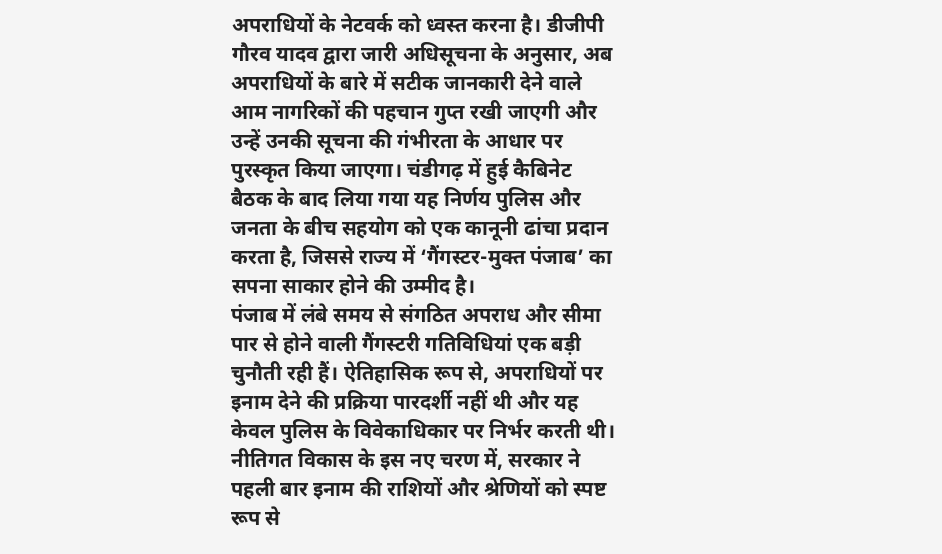अपराधियों के नेटवर्क को ध्वस्त करना है। डीजीपी गौरव यादव द्वारा जारी अधिसूचना के अनुसार, अब अपराधियों के बारे में सटीक जानकारी देने वाले आम नागरिकों की पहचान गुप्त रखी जाएगी और उन्हें उनकी सूचना की गंभीरता के आधार पर पुरस्कृत किया जाएगा। चंडीगढ़ में हुई कैबिनेट बैठक के बाद लिया गया यह निर्णय पुलिस और जनता के बीच सहयोग को एक कानूनी ढांचा प्रदान करता है, जिससे राज्य में ‘गैंगस्टर-मुक्त पंजाब’ का सपना साकार होने की उम्मीद है।
पंजाब में लंबे समय से संगठित अपराध और सीमा पार से होने वाली गैंगस्टरी गतिविधियां एक बड़ी चुनौती रही हैं। ऐतिहासिक रूप से, अपराधियों पर इनाम देने की प्रक्रिया पारदर्शी नहीं थी और यह केवल पुलिस के विवेकाधिकार पर निर्भर करती थी। नीतिगत विकास के इस नए चरण में, सरकार ने पहली बार इनाम की राशियों और श्रेणियों को स्पष्ट रूप से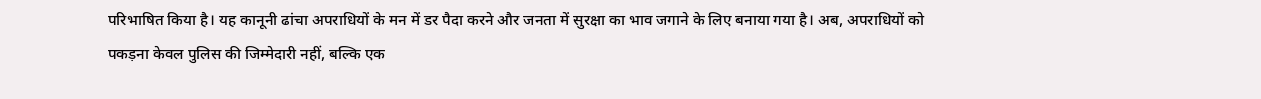परिभाषित किया है। यह कानूनी ढांचा अपराधियों के मन में डर पैदा करने और जनता में सुरक्षा का भाव जगाने के लिए बनाया गया है। अब, अपराधियों को पकड़ना केवल पुलिस की जिम्मेदारी नहीं, बल्कि एक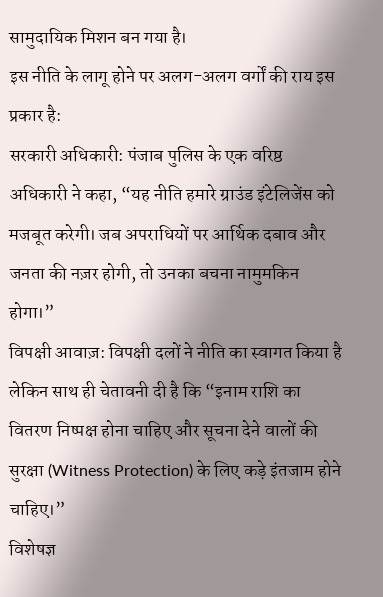सामुदायिक मिशन बन गया है।
इस नीति के लागू होने पर अलग-अलग वर्गों की राय इस प्रकार है:
सरकारी अधिकारी: पंजाब पुलिस के एक वरिष्ठ अधिकारी ने कहा, “यह नीति हमारे ग्राउंड इंटेलिजेंस को मजबूत करेगी। जब अपराधियों पर आर्थिक दबाव और जनता की नज़र होगी, तो उनका बचना नामुमकिन होगा।”
विपक्षी आवाज़: विपक्षी दलों ने नीति का स्वागत किया है लेकिन साथ ही चेतावनी दी है कि “इनाम राशि का वितरण निष्पक्ष होना चाहिए और सूचना देने वालों की सुरक्षा (Witness Protection) के लिए कड़े इंतजाम होने चाहिए।”
विशेषज्ञ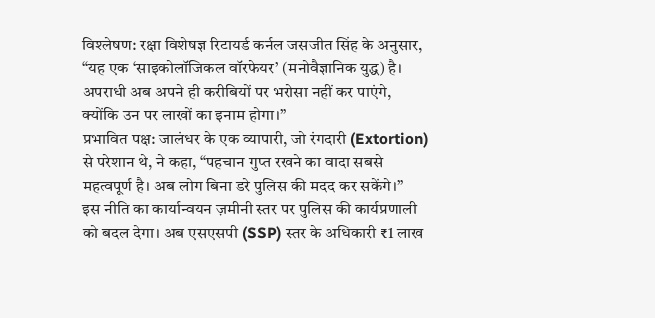विश्लेषण: रक्षा विशेषज्ञ रिटायर्ड कर्नल जसजीत सिंह के अनुसार, “यह एक ‘साइकोलॉजिकल वॉरफेयर’ (मनोवैज्ञानिक युद्ध) है। अपराधी अब अपने ही करीबियों पर भरोसा नहीं कर पाएंगे, क्योंकि उन पर लाखों का इनाम होगा।”
प्रभावित पक्ष: जालंधर के एक व्यापारी, जो रंगदारी (Extortion) से परेशान थे, ने कहा, “पहचान गुप्त रखने का वादा सबसे महत्वपूर्ण है। अब लोग बिना डरे पुलिस की मदद कर सकेंगे।”
इस नीति का कार्यान्वयन ज़मीनी स्तर पर पुलिस की कार्यप्रणाली को बदल देगा। अब एसएसपी (SSP) स्तर के अधिकारी ₹1 लाख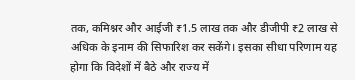तक, कमिश्नर और आईजी ₹1.5 लाख तक और डीजीपी ₹2 लाख से अधिक के इनाम की सिफारिश कर सकेंगे। इसका सीधा परिणाम यह होगा कि विदेशों में बैठे और राज्य में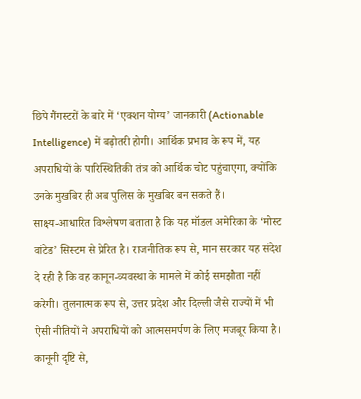छिपे गैंगस्टरों के बारे में ‘एक्शन योग्य’ जानकारी (Actionable Intelligence) में बढ़ोतरी होगी। आर्थिक प्रभाव के रूप में, यह अपराधियों के पारिस्थितिकी तंत्र को आर्थिक चोट पहुंचाएगा, क्योंकि उनके मुखबिर ही अब पुलिस के मुखबिर बन सकते हैं।
साक्ष्य-आधारित विश्लेषण बताता है कि यह मॉडल अमेरिका के ‘मोस्ट वांटेड’ सिस्टम से प्रेरित है। राजनीतिक रूप से, मान सरकार यह संदेश दे रही है कि वह कानून-व्यवस्था के मामले में कोई समझौता नहीं करेगी। तुलनात्मक रूप से, उत्तर प्रदेश और दिल्ली जैसे राज्यों में भी ऐसी नीतियों ने अपराधियों को आत्मसमर्पण के लिए मजबूर किया है। कानूनी दृष्टि से,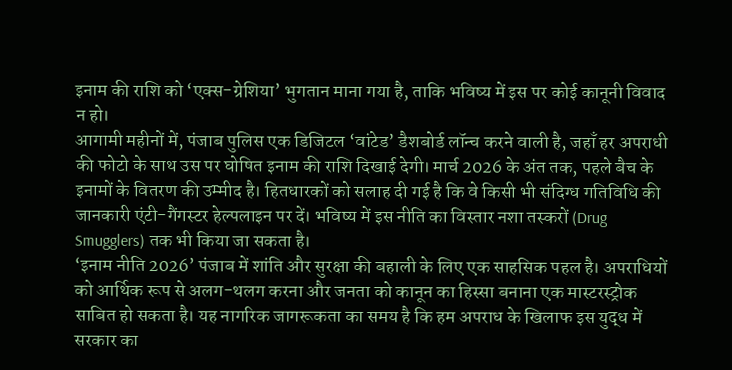इनाम की राशि को ‘एक्स-ग्रेशिया’ भुगतान माना गया है, ताकि भविष्य में इस पर कोई कानूनी विवाद न हो।
आगामी महीनों में, पंजाब पुलिस एक डिजिटल ‘वांटेड’ डैशबोर्ड लॉन्च करने वाली है, जहाँ हर अपराधी की फोटो के साथ उस पर घोषित इनाम की राशि दिखाई देगी। मार्च 2026 के अंत तक, पहले बैच के इनामों के वितरण की उम्मीद है। हितधारकों को सलाह दी गई है कि वे किसी भी संदिग्ध गतिविधि की जानकारी एंटी-गैंगस्टर हेल्पलाइन पर दें। भविष्य में इस नीति का विस्तार नशा तस्करों (Drug Smugglers) तक भी किया जा सकता है।
‘इनाम नीति 2026’ पंजाब में शांति और सुरक्षा की बहाली के लिए एक साहसिक पहल है। अपराधियों को आर्थिक रूप से अलग-थलग करना और जनता को कानून का हिस्सा बनाना एक मास्टरस्ट्रोक साबित हो सकता है। यह नागरिक जागरूकता का समय है कि हम अपराध के खिलाफ इस युद्ध में सरकार का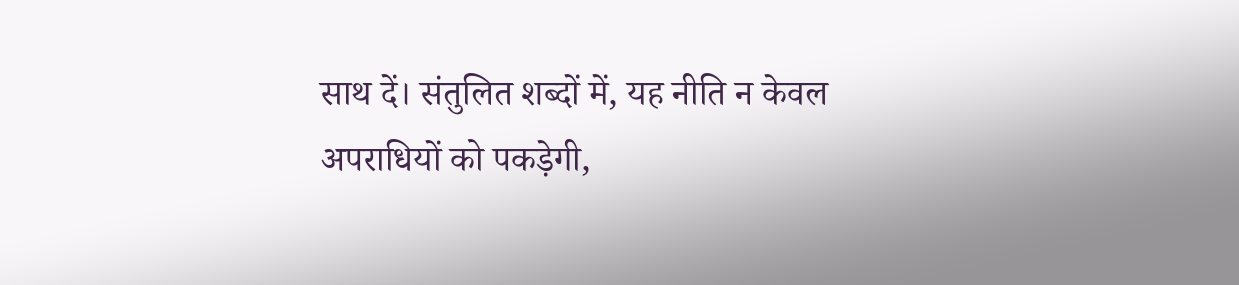साथ दें। संतुलित शब्दों में, यह नीति न केवल अपराधियों को पकड़ेगी,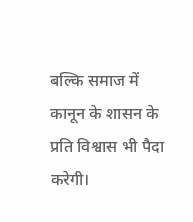बल्कि समाज में कानून के शासन के प्रति विश्वास भी पैदा करेगी।